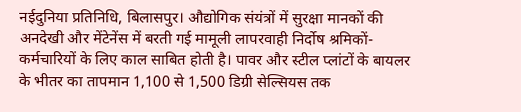नईदुनिया प्रतिनिधि, बिलासपुर। औद्योगिक संयंत्रों में सुरक्षा मानकों की अनदेखी और मेंटेनेंस में बरती गई मामूली लापरवाही निर्दोष श्रमिकों-कर्मचारियों के लिए काल साबित होती है। पावर और स्टील प्लांटों के बायलर के भीतर का तापमान 1,100 से 1,500 डिग्री सेल्सियस तक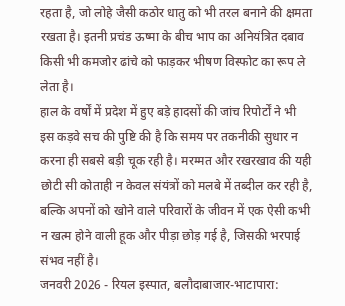रहता है, जो लोहे जैसी कठोर धातु को भी तरल बनाने की क्षमता रखता है। इतनी प्रचंड ऊष्मा के बीच भाप का अनियंत्रित दबाव किसी भी कमजोर ढांचे को फाड़कर भीषण विस्फोट का रूप ले लेता है।
हाल के वर्षों में प्रदेश में हुए बड़े हादसों की जांच रिपोर्टों ने भी इस कड़वे सच की पुष्टि की है कि समय पर तकनीकी सुधार न करना ही सबसे बड़ी चूक रही है। मरम्मत और रखरखाव की यही छोटी सी कोताही न केवल संयंत्रों को मलबे में तब्दील कर रही है, बल्कि अपनों को खोने वाले परिवारों के जीवन में एक ऐसी कभी न खत्म होने वाली हूक और पीड़ा छोड़ गई है, जिसकी भरपाई संभव नहीं है।
जनवरी 2026 - रियल इस्पात, बलौदाबाजार-भाटापारा: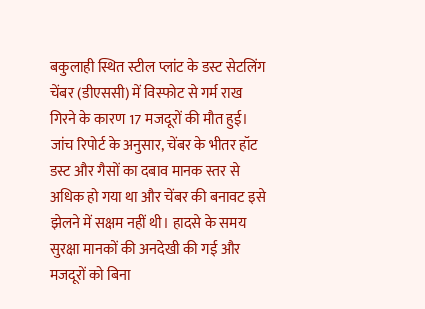बकुलाही स्थित स्टील प्लांट के डस्ट सेटलिंग चेंबर (डीएससी) में विस्फोट से गर्म राख गिरने के कारण 17 मजदूरों की मौत हुई। जांच रिपोर्ट के अनुसार, चेंबर के भीतर हॉट डस्ट और गैसों का दबाव मानक स्तर से अधिक हो गया था और चेंबर की बनावट इसे झेलने में सक्षम नहीं थी। हादसे के समय सुरक्षा मानकों की अनदेखी की गई और मजदूरों को बिना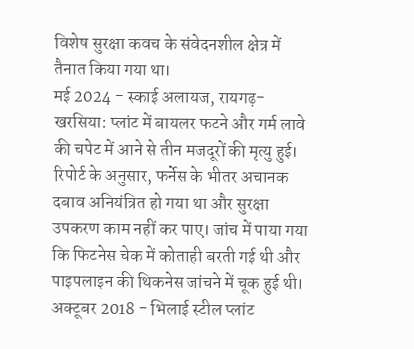विशेष सुरक्षा कवच के संवेदनशील क्षेत्र में तैनात किया गया था।
मई 2024 - स्काई अलायज, रायगढ़-खरसिया: प्लांट में बायलर फटने और गर्म लावे की चपेट में आने से तीन मजदूरों की मृत्यु हुई। रिपोर्ट के अनुसार, फर्नेस के भीतर अचानक दबाव अनियंत्रित हो गया था और सुरक्षा उपकरण काम नहीं कर पाए। जांच में पाया गया कि फिटनेस चेक में कोताही बरती गई थी और पाइपलाइन की थिकनेस जांचने में चूक हुई थी।
अक्टूबर 2018 - भिलाई स्टील प्लांट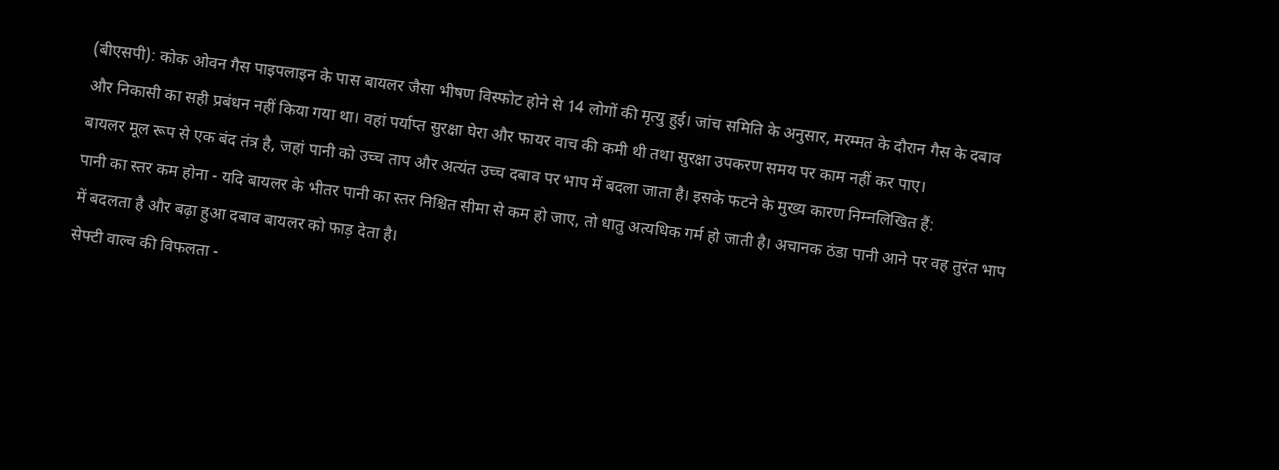(बीएसपी): कोक ओवन गैस पाइपलाइन के पास बायलर जैसा भीषण विस्फोट होने से 14 लोगों की मृत्यु हुई। जांच समिति के अनुसार, मरम्मत के दौरान गैस के दबाव और निकासी का सही प्रबंधन नहीं किया गया था। वहां पर्याप्त सुरक्षा घेरा और फायर वाच की कमी थी तथा सुरक्षा उपकरण समय पर काम नहीं कर पाए।
बायलर मूल रूप से एक बंद तंत्र है, जहां पानी को उच्च ताप और अत्यंत उच्च दबाव पर भाप में बदला जाता है। इसके फटने के मुख्य कारण निम्नलिखित हैं:
पानी का स्तर कम होना - यदि बायलर के भीतर पानी का स्तर निश्चित सीमा से कम हो जाए, तो धातु अत्यधिक गर्म हो जाती है। अचानक ठंडा पानी आने पर वह तुरंत भाप में बदलता है और बढ़ा हुआ दबाव बायलर को फाड़ देता है।
सेफ्टी वाल्व की विफलता -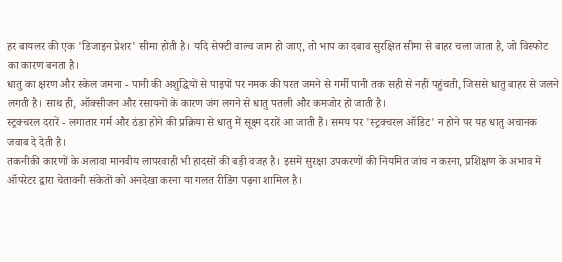हर बायलर की एक 'डिजाइन प्रेशर' सीमा होती है। यदि सेफ्टी वाल्व जाम हो जाए, तो भाप का दबाव सुरक्षित सीमा से बाहर चला जाता है, जो विस्फोट का कारण बनता है।
धातु का क्षरण और स्केल जमना - पानी की अशुद्धियों से पाइपों पर नमक की परत जमने से गर्मी पानी तक सही से नहीं पहुंचती, जिससे धातु बाहर से जलने लगती है। साथ ही, ऑक्सीजन और रसायनों के कारण जंग लगने से धातु पतली और कमजोर हो जाती है।
स्ट्रक्चरल दरारें - लगातार गर्म और ठंडा होने की प्रक्रिया से धातु में सूक्ष्म दरारें आ जाती हैं। समय पर 'स्ट्रक्चरल ऑडिट' न होने पर यह धातु अचानक जवाब दे देती है।
तकनीकी कारणों के अलावा मानवीय लापरवाही भी हादसों की बड़ी वजह है। इसमें सुरक्षा उपकरणों की नियमित जांच न करना, प्रशिक्षण के अभाव में ऑपरेटर द्वारा चेतावनी संकेतों को अनदेखा करना या गलत रीडिंग पढ़ना शामिल है।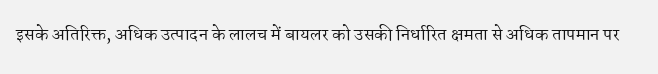इसके अतिरिक्त, अधिक उत्पादन के लालच में बायलर को उसकी निर्धारित क्षमता से अधिक तापमान पर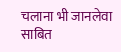चलाना भी जानलेवा साबित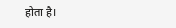होता है।